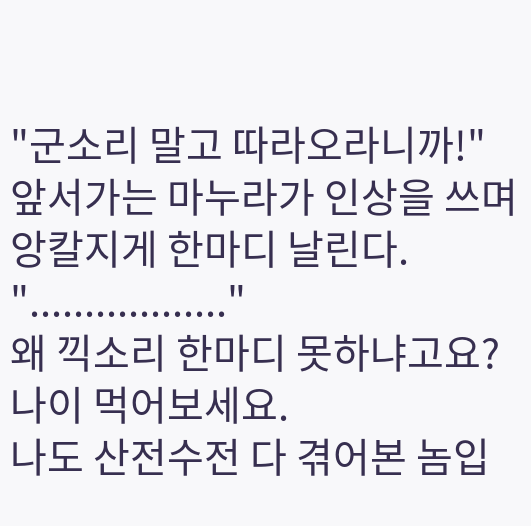"군소리 말고 따라오라니까!"
앞서가는 마누라가 인상을 쓰며 앙칼지게 한마디 날린다.
".................."
왜 끽소리 한마디 못하냐고요?
나이 먹어보세요.
나도 산전수전 다 겪어본 놈입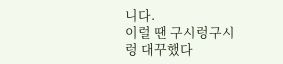니다.
이럴 땐 구시렁구시렁 대꾸했다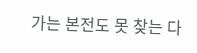가는 본전도 못 찾는 다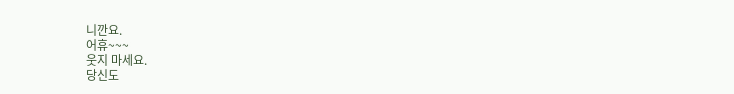니깐요.
어휴~~~
웃지 마세요.
당신도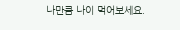나만큼 나이 먹어보세요.